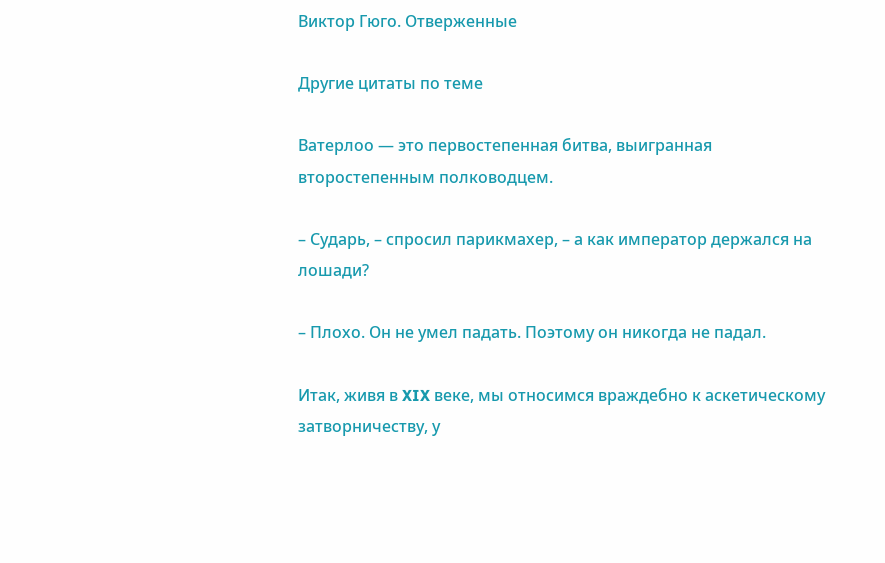Виктор Гюго. Отверженные

Другие цитаты по теме

Ватерлоо — это первостепенная битва, выигранная второстепенным полководцем.

– Сударь, – спросил парикмахер, – а как император держался на лошади?

– Плохо. Он не умел падать. Поэтому он никогда не падал.

Итак, живя в XIX веке, мы относимся враждебно к аскетическому затворничеству, у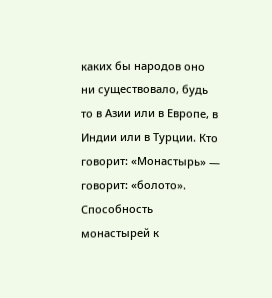каких бы народов оно ни существовало, будь то в Азии или в Европе, в Индии или в Турции. Кто говорит: «Монастырь» — говорит: «болото». Способность монастырей к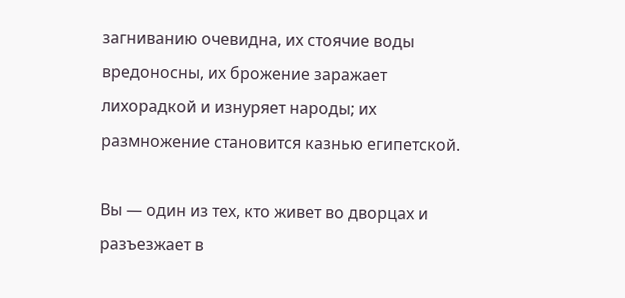загниванию очевидна, их стоячие воды вредоносны, их брожение заражает лихорадкой и изнуряет народы; их размножение становится казнью египетской.

Вы — один из тех, кто живет во дворцах и разъезжает в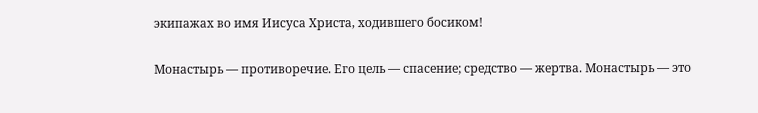экипажах во имя Иисуса Христа, ходившего босиком!

Монастырь — противоречие. Его цель — спасение; средство — жертва. Монастырь — это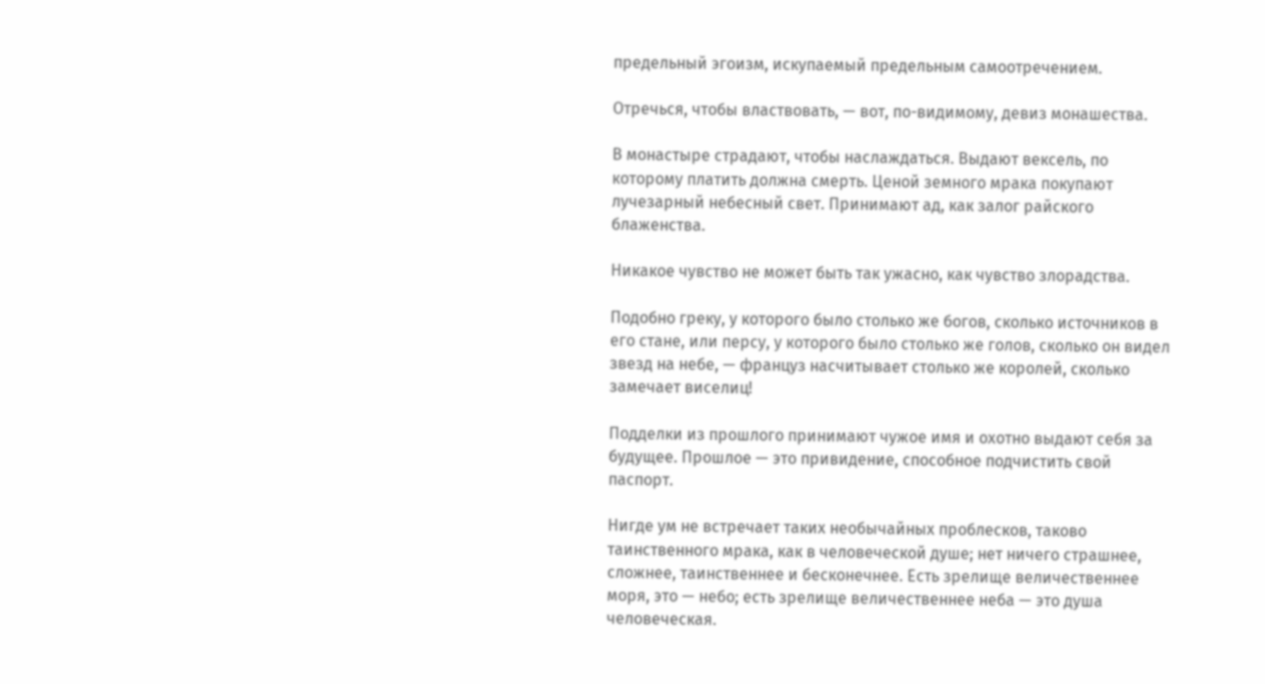предельный эгоизм, искупаемый предельным самоотречением.

Отречься, чтобы властвовать, — вот, по-видимому, девиз монашества.

В монастыре страдают, чтобы наслаждаться. Выдают вексель, по которому платить должна смерть. Ценой земного мрака покупают лучезарный небесный свет. Принимают ад, как залог райского блаженства.

Никакое чувство не может быть так ужасно, как чувство злорадства.

Подобно греку, у которого было столько же богов, сколько источников в его стане, или персу, у которого было столько же голов, сколько он видел звезд на небе, — француз насчитывает столько же королей, сколько замечает виселиц!

Подделки из прошлого принимают чужое имя и охотно выдают себя за будущее. Прошлое — это привидение, способное подчистить свой паспорт.

Нигде ум не встречает таких необычайных проблесков, таково таинственного мрака, как в человеческой душе; нет ничего страшнее, сложнее, таинственнее и бесконечнее. Есть зрелище величественнее моря, это — небо; есть зрелище величественнее неба — это душа человеческая.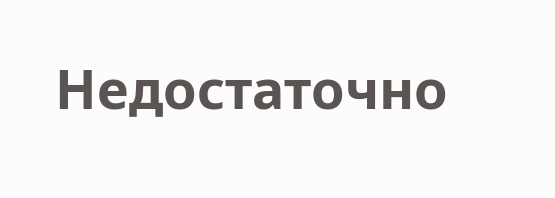Недостаточно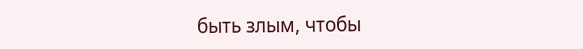быть злым, чтобы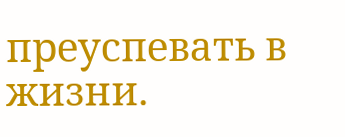преуспевать в жизни.